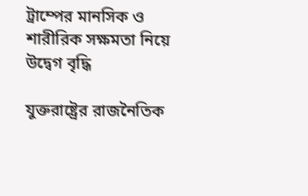ট্রাম্পের মানসিক ও শারীরিক সক্ষমতা নিয়ে উদ্বেগ বৃদ্ধি

যুক্তরাষ্ট্রের রাজনৈতিক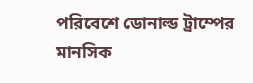পরিবেশে ডোনাল্ড ট্রাম্পের মানসিক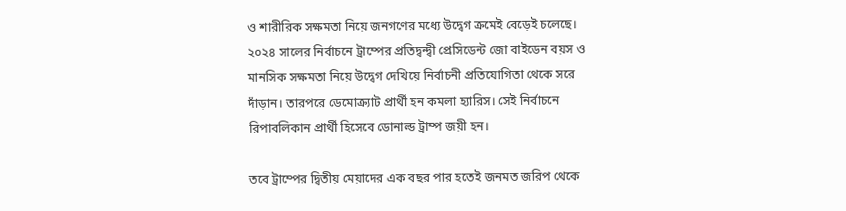ও শারীরিক সক্ষমতা নিয়ে জনগণের মধ্যে উদ্বেগ ক্রমেই বেড়েই চলেছে। ২০২৪ সালের নির্বাচনে ট্রাম্পের প্রতিদ্বন্দ্বী প্রেসিডেন্ট জো বাইডেন বয়স ও মানসিক সক্ষমতা নিয়ে উদ্বেগ দেখিয়ে নির্বাচনী প্রতিযোগিতা থেকে সরে দাঁড়ান। তারপরে ডেমোক্র্যাট প্রার্থী হন কমলা হ্যারিস। সেই নির্বাচনে রিপাবলিকান প্রার্থী হিসেবে ডোনাল্ড ট্রাম্প জয়ী হন।

তবে ট্রাম্পের দ্বিতীয় মেয়াদের এক বছর পার হতেই জনমত জরিপ থেকে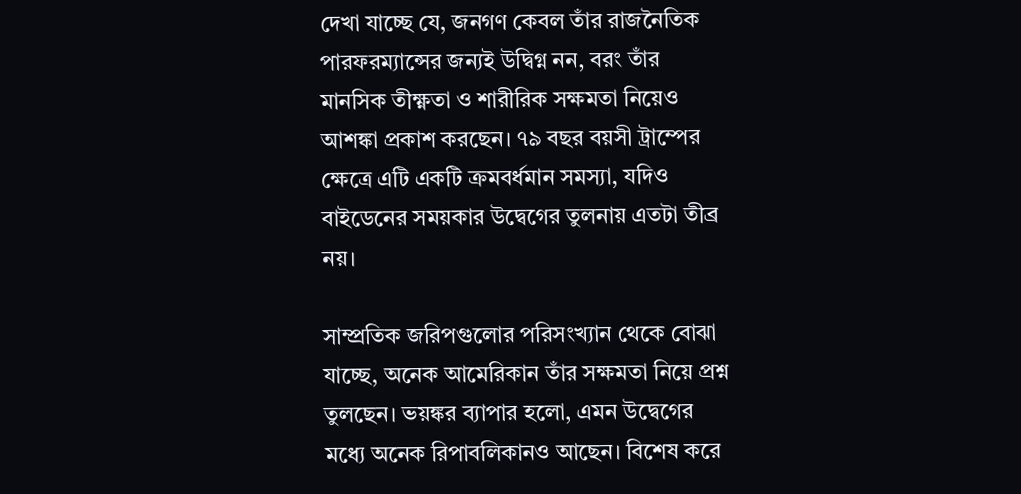দেখা যাচ্ছে যে, জনগণ কেবল তাঁর রাজনৈতিক পারফরম্যান্সের জন্যই উদ্বিগ্ন নন, বরং তাঁর মানসিক তীক্ষ্ণতা ও শারীরিক সক্ষমতা নিয়েও আশঙ্কা প্রকাশ করছেন। ৭৯ বছর বয়সী ট্রাম্পের ক্ষেত্রে এটি একটি ক্রমবর্ধমান সমস্যা, যদিও বাইডেনের সময়কার উদ্বেগের তুলনায় এতটা তীব্র নয়।

সাম্প্রতিক জরিপগুলোর পরিসংখ্যান থেকে বোঝা যাচ্ছে, অনেক আমেরিকান তাঁর সক্ষমতা নিয়ে প্রশ্ন তুলছেন। ভয়ঙ্কর ব্যাপার হলো, এমন উদ্বেগের মধ্যে অনেক রিপাবলিকানও আছেন। বিশেষ করে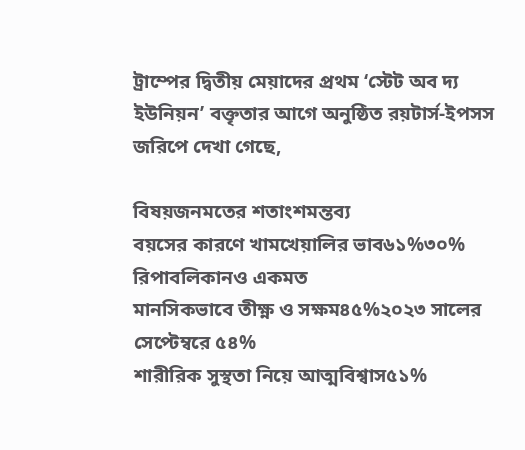ট্রাম্পের দ্বিতীয় মেয়াদের প্রথম ‘স্টেট অব দ্য ইউনিয়ন’ বক্তৃতার আগে অনুষ্ঠিত রয়টার্স-ইপসস জরিপে দেখা গেছে,

বিষয়জনমতের শতাংশমন্তব্য
বয়সের কারণে খামখেয়ালির ভাব৬১%৩০% রিপাবলিকানও একমত
মানসিকভাবে তীক্ষ্ণ ও সক্ষম৪৫%২০২৩ সালের সেপ্টেম্বরে ৫৪%
শারীরিক সুস্থতা নিয়ে আত্মবিশ্বাস৫১%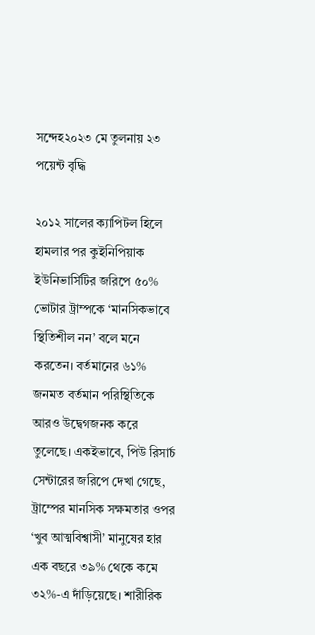সন্দেহ২০২৩ মে তুলনায় ২৩ পয়েন্ট বৃদ্ধি

২০১২ সালের ক্যাপিটল হিলে হামলার পর কুইনিপিয়াক ইউনিভার্সিটির জরিপে ৫০% ভোটার ট্রাম্পকে ‘মানসিকভাবে স্থিতিশীল নন’ বলে মনে করতেন। বর্তমানের ৬১% জনমত বর্তমান পরিস্থিতিকে আরও উদ্বেগজনক করে তুলেছে। একইভাবে, পিউ রিসার্চ সেন্টারের জরিপে দেখা গেছে, ট্রাম্পের মানসিক সক্ষমতার ওপর ‘খুব আত্মবিশ্বাসী’ মানুষের হার এক বছরে ৩৯% থেকে কমে ৩২%-এ দাঁড়িয়েছে। শারীরিক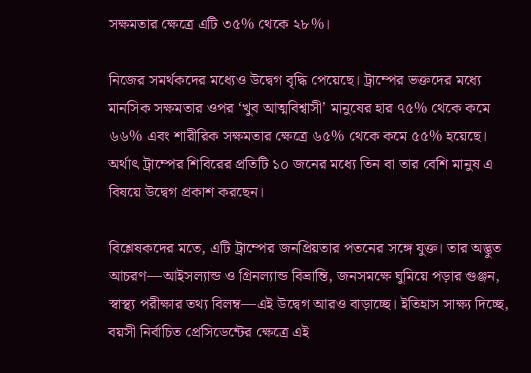সক্ষমতার ক্ষেত্রে এটি ৩৫% থেকে ২৮%।

নিজের সমর্থকদের মধ্যেও উদ্বেগ বৃদ্ধি পেয়েছে। ট্রাম্পের ভক্তদের মধ্যে মানসিক সক্ষমতার ওপর ‘খুব আত্মবিশ্বাসী’ মানুষের হার ৭৫% থেকে কমে ৬৬% এবং শারীরিক সক্ষমতার ক্ষেত্রে ৬৫% থেকে কমে ৫৫% হয়েছে। অর্থাৎ ট্রাম্পের শিবিরের প্রতিটি ১০ জনের মধ্যে তিন বা তার বেশি মানুষ এ বিষয়ে উদ্বেগ প্রকাশ করছেন।

বিশ্লেষকদের মতে, এটি ট্রাম্পের জনপ্রিয়তার পতনের সঙ্গে যুক্ত। তার অদ্ভুত আচরণ—আইসল্যান্ড ও গ্রিনল্যান্ড বিভ্রান্তি, জনসমক্ষে ঘুমিয়ে পড়ার গুঞ্জন, স্বাস্থ্য পরীক্ষার তথ্য বিলম্ব—এই উদ্বেগ আরও বাড়াচ্ছে। ইতিহাস সাক্ষ্য দিচ্ছে, বয়সী নির্বাচিত প্রেসিডেন্টের ক্ষেত্রে এই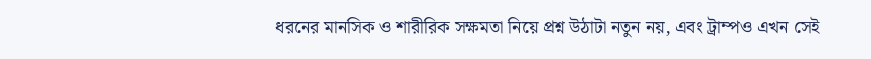ধরনের মানসিক ও শারীরিক সক্ষমতা নিয়ে প্রশ্ন উঠাটা নতুন নয়, এবং ট্রাম্পও এখন সেই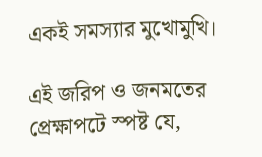একই সমস্যার মুখোমুখি।

এই জরিপ ও জনমতের প্রেক্ষাপটে স্পষ্ট যে,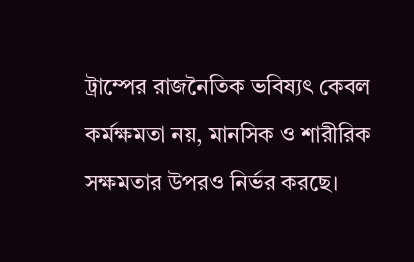ট্রাম্পের রাজনৈতিক ভবিষ্যৎ কেবল কর্মক্ষমতা নয়, মানসিক ও শারীরিক সক্ষমতার উপরও নির্ভর করছে।